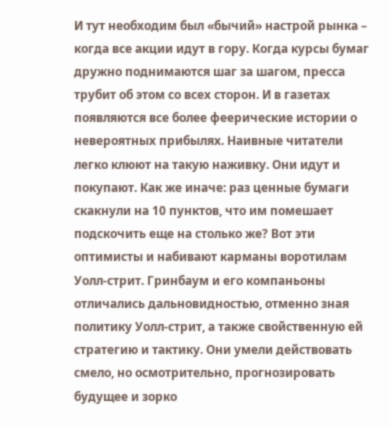И тут необходим был «бычий» настрой рынка – когда все акции идут в гору. Когда курсы бумаг дружно поднимаются шаг за шагом, пресса трубит об этом со всех сторон. И в газетах появляются все более феерические истории о невероятных прибылях. Наивные читатели легко клюют на такую наживку. Они идут и покупают. Как же иначе: раз ценные бумаги скакнули на 10 пунктов, что им помешает подскочить еще на столько же? Вот эти оптимисты и набивают карманы воротилам Уолл-стрит. Гринбаум и его компаньоны отличались дальновидностью, отменно зная политику Уолл-стрит, а также свойственную ей стратегию и тактику. Они умели действовать смело, но осмотрительно, прогнозировать будущее и зорко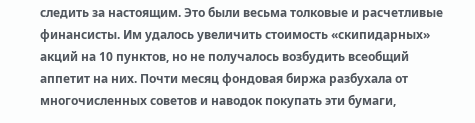следить за настоящим. Это были весьма толковые и расчетливые финансисты. Им удалось увеличить стоимость «скипидарных» акций на 10 пунктов, но не получалось возбудить всеобщий аппетит на них. Почти месяц фондовая биржа разбухала от многочисленных советов и наводок покупать эти бумаги,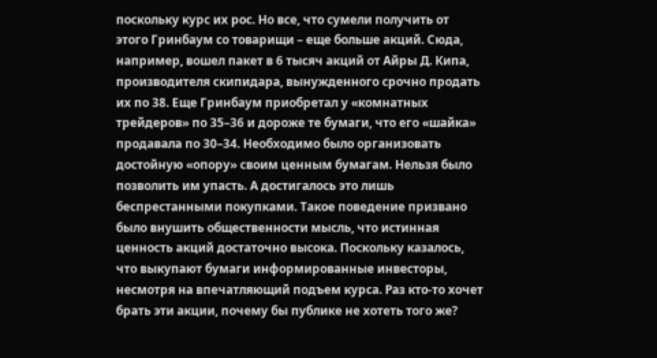поскольку курс их рос. Но все, что сумели получить от этого Гринбаум со товарищи – еще больше акций. Сюда, например, вошел пакет в 6 тысяч акций от Айры Д. Кипа, производителя скипидара, вынужденного срочно продать их по 38. Еще Гринбаум приобретал у «комнатных трейдеров» по 35–36 и дороже те бумаги, что его «шайка» продавала по 30–34. Необходимо было организовать достойную «опору» своим ценным бумагам. Нельзя было позволить им упасть. А достигалось это лишь беспрестанными покупками. Такое поведение призвано было внушить общественности мысль, что истинная ценность акций достаточно высока. Поскольку казалось, что выкупают бумаги информированные инвесторы, несмотря на впечатляющий подъем курса. Раз кто-то хочет брать эти акции, почему бы публике не хотеть того же?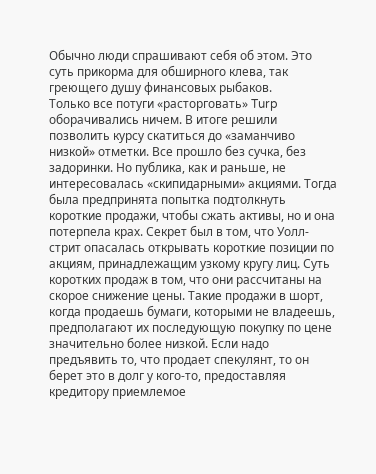Обычно люди спрашивают себя об этом. Это суть прикорма для обширного клева, так греющего душу финансовых рыбаков.
Только все потуги «расторговать» Turp оборачивались ничем. В итоге решили позволить курсу скатиться до «заманчиво низкой» отметки. Все прошло без сучка, без задоринки. Но публика, как и раньше, не интересовалась «скипидарными» акциями. Тогда была предпринята попытка подтолкнуть короткие продажи, чтобы сжать активы, но и она потерпела крах. Секрет был в том, что Уолл-стрит опасалась открывать короткие позиции по акциям, принадлежащим узкому кругу лиц. Суть коротких продаж в том, что они рассчитаны на скорое снижение цены. Такие продажи в шорт, когда продаешь бумаги, которыми не владеешь, предполагают их последующую покупку по цене значительно более низкой. Если надо предъявить то, что продает спекулянт, то он берет это в долг у кого-то, предоставляя кредитору приемлемое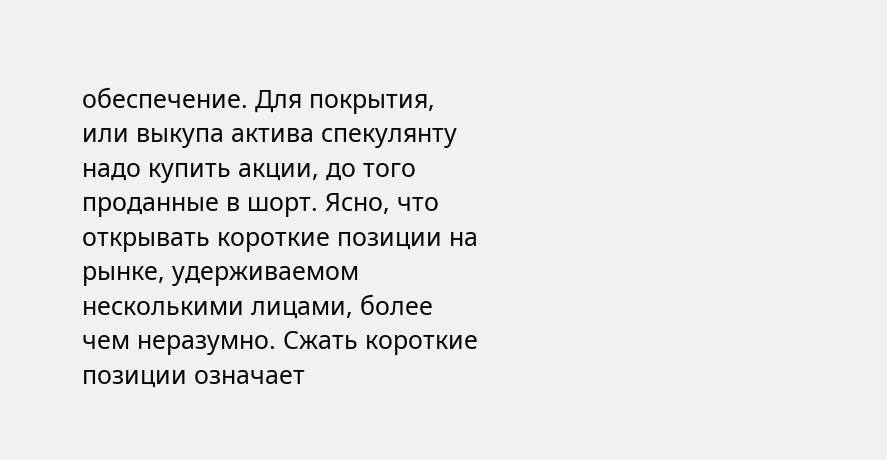обеспечение. Для покрытия, или выкупа актива спекулянту надо купить акции, до того проданные в шорт. Ясно, что открывать короткие позиции на рынке, удерживаемом несколькими лицами, более чем неразумно. Сжать короткие позиции означает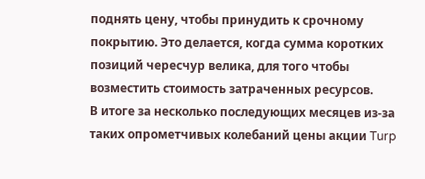поднять цену, чтобы принудить к срочному покрытию. Это делается, когда сумма коротких позиций чересчур велика, для того чтобы возместить стоимость затраченных ресурсов.
В итоге за несколько последующих месяцев из-за таких опрометчивых колебаний цены акции Turp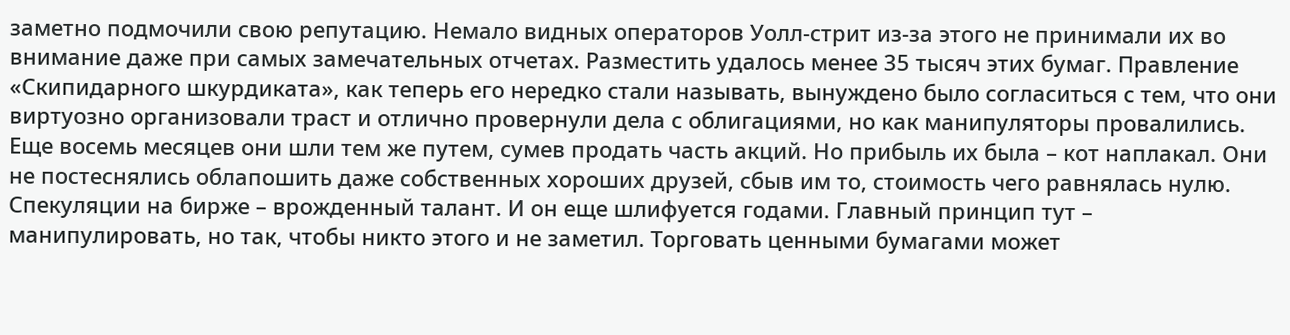заметно подмочили свою репутацию. Немало видных операторов Уолл-стрит из-за этого не принимали их во внимание даже при самых замечательных отчетах. Разместить удалось менее 35 тысяч этих бумаг. Правление «Скипидарного шкурдиката», как теперь его нередко стали называть, вынуждено было согласиться с тем, что они виртуозно организовали траст и отлично провернули дела с облигациями, но как манипуляторы провалились. Еще восемь месяцев они шли тем же путем, сумев продать часть акций. Но прибыль их была – кот наплакал. Они не постеснялись облапошить даже собственных хороших друзей, сбыв им то, стоимость чего равнялась нулю.
Спекуляции на бирже – врожденный талант. И он еще шлифуется годами. Главный принцип тут – манипулировать, но так, чтобы никто этого и не заметил. Торговать ценными бумагами может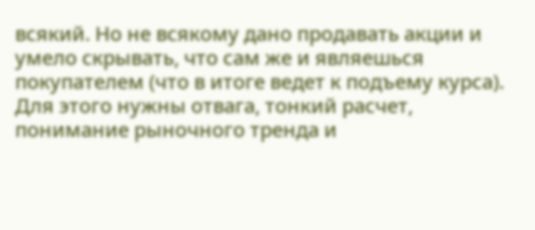всякий. Но не всякому дано продавать акции и умело скрывать, что сам же и являешься покупателем (что в итоге ведет к подъему курса). Для этого нужны отвага, тонкий расчет, понимание рыночного тренда и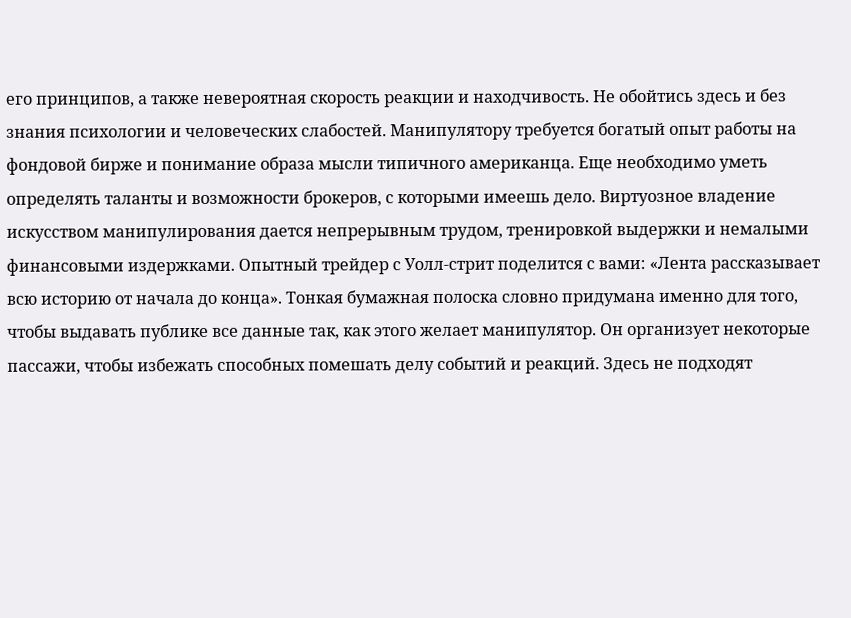его принципов, а также невероятная скорость реакции и находчивость. Не обойтись здесь и без знания психологии и человеческих слабостей. Манипулятору требуется богатый опыт работы на фондовой бирже и понимание образа мысли типичного американца. Еще необходимо уметь определять таланты и возможности брокеров, с которыми имеешь дело. Виртуозное владение искусством манипулирования дается непрерывным трудом, тренировкой выдержки и немалыми финансовыми издержками. Опытный трейдер с Уолл-стрит поделится с вами: «Лента рассказывает всю историю от начала до конца». Тонкая бумажная полоска словно придумана именно для того, чтобы выдавать публике все данные так, как этого желает манипулятор. Он организует некоторые пассажи, чтобы избежать способных помешать делу событий и реакций. Здесь не подходят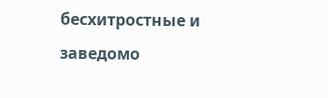бесхитростные и заведомо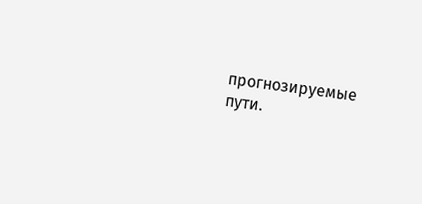прогнозируемые пути.